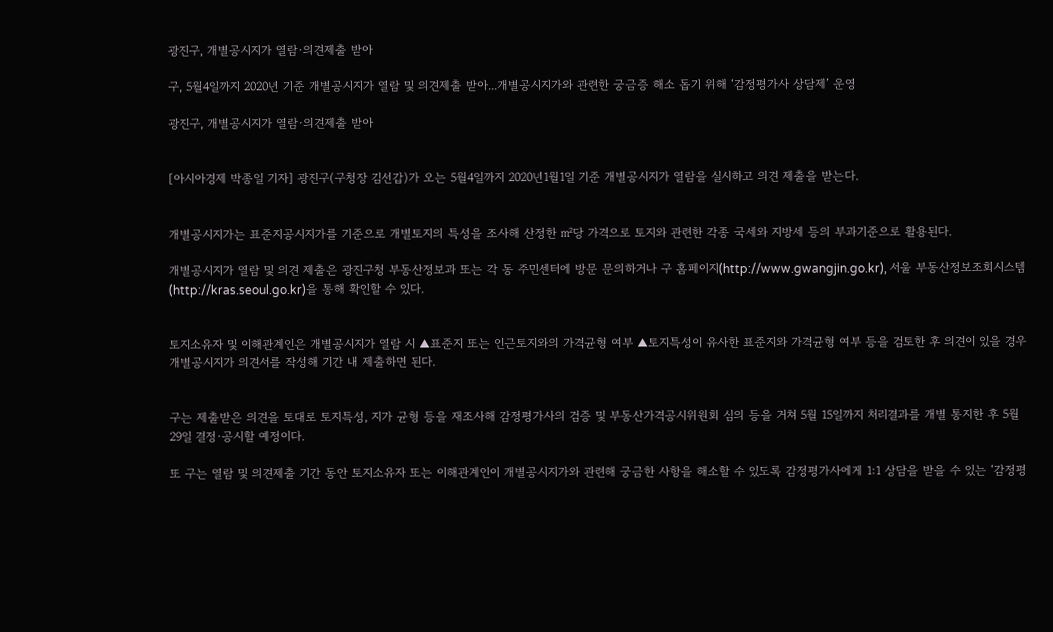광진구, 개별공시지가 열람·의견제출 받아

구, 5월4일까지 2020년 기준 개별공시지가 열람 및 의견제출 받아...개별공시지가와 관련한 궁금증 해소 돕기 위해 ‘감정평가사 상담제’ 운영

광진구, 개별공시지가 열람·의견제출 받아


[아시아경제 박종일 기자] 광진구(구청장 김선갑)가 오는 5월4일까지 2020년1월1일 기준 개별공시지가 열람을 실시하고 의견 제출을 받는다.


개별공시지가는 표준지공시지가를 기준으로 개별토지의 특성을 조사해 산정한 ㎡당 가격으로 토지와 관련한 각종 국세와 지방세 등의 부과기준으로 활용된다.

개별공시지가 열람 및 의견 제출은 광진구청 부동산정보과 또는 각 동 주민센터에 방문 문의하거나 구 홈페이지(http://www.gwangjin.go.kr), 서울 부동산정보조회시스템(http://kras.seoul.go.kr)을 통해 확인할 수 있다.


토지소유자 및 이해관계인은 개별공시지가 열람 시 ▲표준지 또는 인근토지와의 가격균형 여부 ▲토지특성이 유사한 표준지와 가격균형 여부 등을 검토한 후 의견이 있을 경우 개별공시지가 의견서를 작성해 기간 내 제출하면 된다.


구는 제출받은 의견을 토대로 토지특성, 지가 균형 등을 재조사해 감정평가사의 검증 및 부동산가격공시위원회 심의 등을 거쳐 5월 15일까지 처리결과를 개별 통지한 후 5월 29일 결정·공시할 예정이다.

또 구는 열람 및 의견제출 기간 동안 토지소유자 또는 이해관계인이 개별공시지가와 관련해 궁금한 사항을 해소할 수 있도록 감정평가사에게 1:1 상담을 받을 수 있는 ‘감정평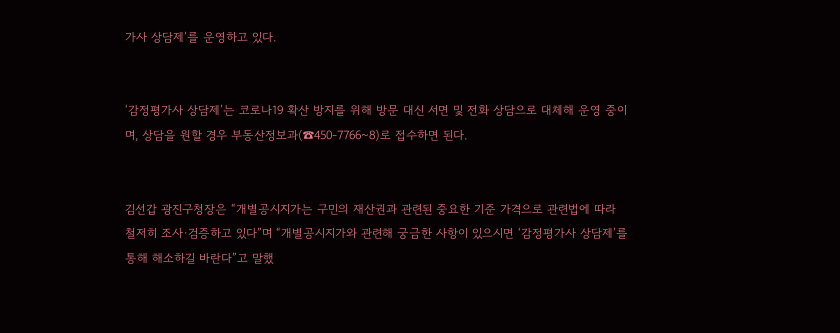가사 상담제’를 운영하고 있다.


‘감정평가사 상담제’는 코로나19 확산 방지를 위해 방문 대신 서면 및 전화 상담으로 대체해 운영 중이며, 상담을 원할 경우 부동산정보과(☎450-7766~8)로 접수하면 된다.


김선갑 광진구청장은 “개별공시지가는 구민의 재산권과 관련된 중요한 기준 가격으로 관련법에 따라 철저히 조사·검증하고 있다”며 “개별공시지가와 관련해 궁금한 사항이 있으시면 ‘감정평가사 상담제’를 통해 해소하길 바란다”고 말했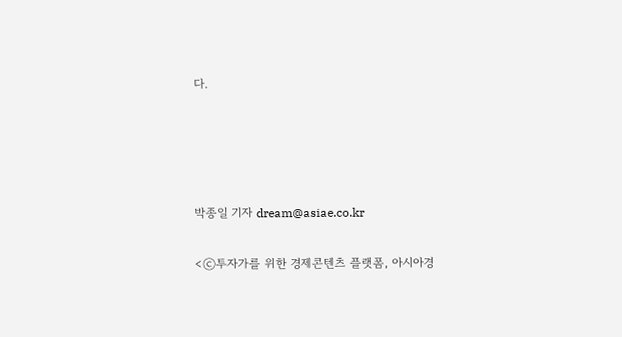다.




박종일 기자 dream@asiae.co.kr

<ⓒ투자가를 위한 경제콘텐츠 플랫폼, 아시아경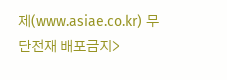제(www.asiae.co.kr) 무단전재 배포금지>